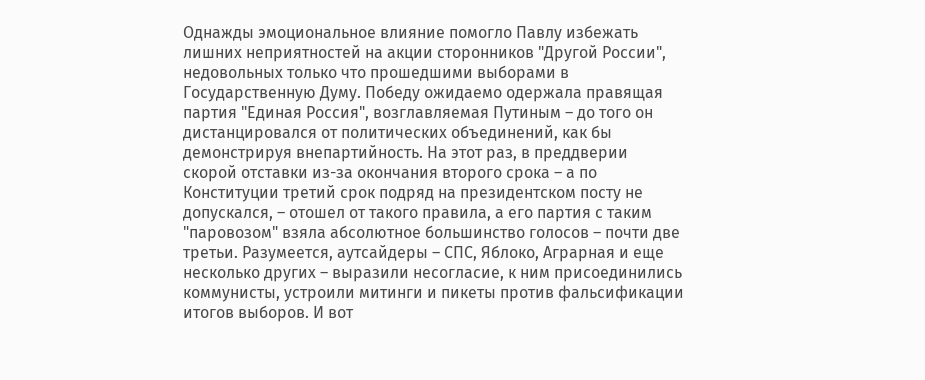Однажды эмоциональное влияние помогло Павлу избежать лишних неприятностей на акции сторонников "Другой России", недовольных только что прошедшими выборами в Государственную Думу. Победу ожидаемо одержала правящая партия "Единая Россия", возглавляемая Путиным – до того он дистанцировался от политических объединений, как бы демонстрируя внепартийность. На этот раз, в преддверии скорой отставки из-за окончания второго срока – а по Конституции третий срок подряд на президентском посту не допускался, – отошел от такого правила, а его партия с таким "паровозом" взяла абсолютное большинство голосов – почти две третьи. Разумеется, аутсайдеры – СПС, Яблоко, Аграрная и еще несколько других – выразили несогласие, к ним присоединились коммунисты, устроили митинги и пикеты против фальсификации итогов выборов. И вот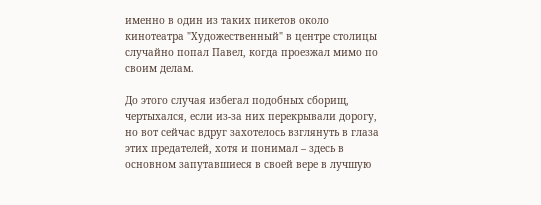именно в один из таких пикетов около кинотеатра "Художественный" в центре столицы случайно попал Павел, когда проезжал мимо по своим делам.

До этого случая избегал подобных сборищ, чертыхался, если из-за них перекрывали дорогу, но вот сейчас вдруг захотелось взглянуть в глаза этих предателей, хотя и понимал – здесь в основном запутавшиеся в своей вере в лучшую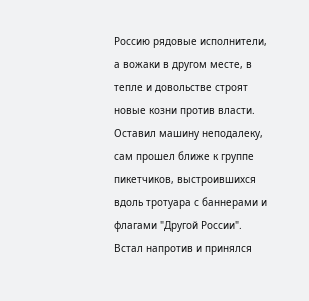Россию рядовые исполнители, а вожаки в другом месте, в тепле и довольстве строят новые козни против власти. Оставил машину неподалеку, сам прошел ближе к группе пикетчиков, выстроившихся вдоль тротуара с баннерами и флагами "Другой России". Встал напротив и принялся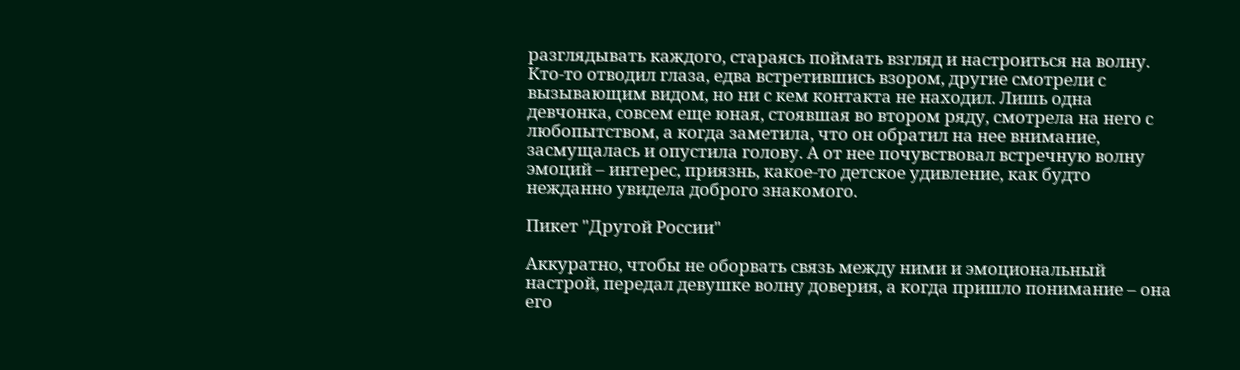разглядывать каждого, стараясь поймать взгляд и настроиться на волну. Кто-то отводил глаза, едва встретившись взором, другие смотрели с вызывающим видом, но ни с кем контакта не находил. Лишь одна девчонка, совсем еще юная, стоявшая во втором ряду, смотрела на него с любопытством, а когда заметила, что он обратил на нее внимание, засмущалась и опустила голову. А от нее почувствовал встречную волну эмоций – интерес, приязнь, какое-то детское удивление, как будто нежданно увидела доброго знакомого.

Пикет "Другой России"

Аккуратно, чтобы не оборвать связь между ними и эмоциональный настрой, передал девушке волну доверия, а когда пришло понимание – она его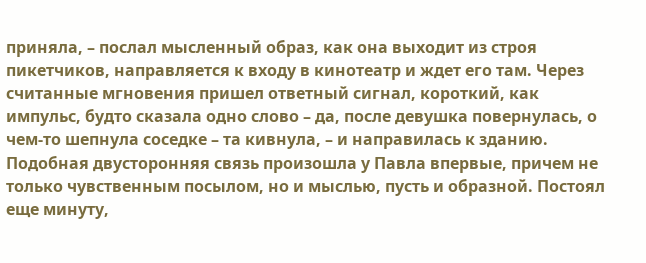приняла, – послал мысленный образ, как она выходит из строя пикетчиков, направляется к входу в кинотеатр и ждет его там. Через считанные мгновения пришел ответный сигнал, короткий, как импульс, будто сказала одно слово – да, после девушка повернулась, о чем-то шепнула соседке – та кивнула, – и направилась к зданию. Подобная двусторонняя связь произошла у Павла впервые, причем не только чувственным посылом, но и мыслью, пусть и образной. Постоял еще минуту,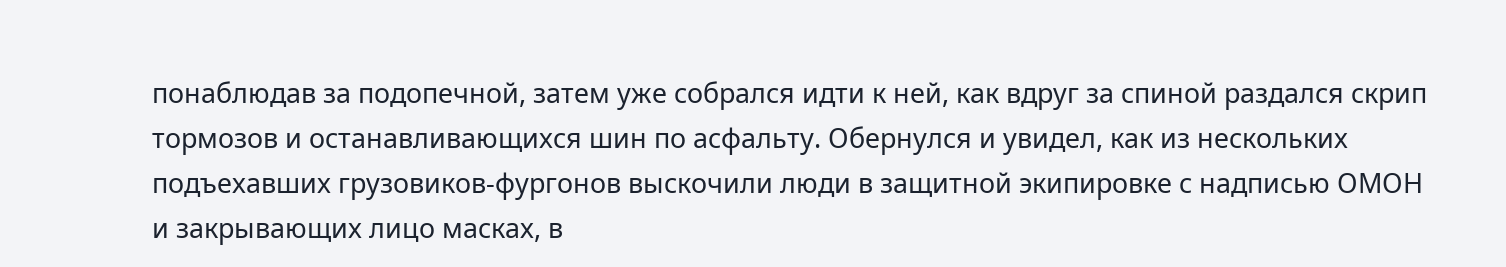понаблюдав за подопечной, затем уже собрался идти к ней, как вдруг за спиной раздался скрип тормозов и останавливающихся шин по асфальту. Обернулся и увидел, как из нескольких подъехавших грузовиков-фургонов выскочили люди в защитной экипировке с надписью ОМОН и закрывающих лицо масках, в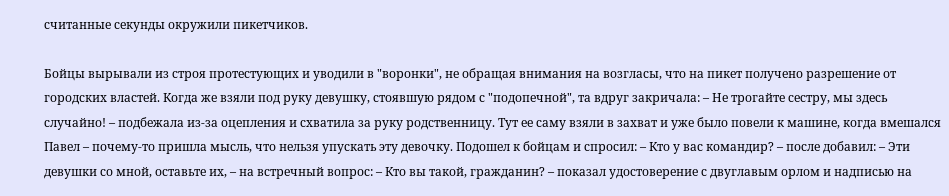считанные секунды окружили пикетчиков.

Бойцы вырывали из строя протестующих и уводили в "воронки", не обращая внимания на возгласы, что на пикет получено разрешение от городских властей. Когда же взяли под руку девушку, стоявшую рядом с "подопечной", та вдруг закричала: – Не трогайте сестру, мы здесь случайно! – подбежала из-за оцепления и схватила за руку родственницу. Тут ее саму взяли в захват и уже было повели к машине, когда вмешался Павел – почему-то пришла мысль, что нельзя упускать эту девочку. Подошел к бойцам и спросил: – Кто у вас командир? – после добавил: – Эти девушки со мной, оставьте их, – на встречный вопрос: – Кто вы такой, гражданин? – показал удостоверение с двуглавым орлом и надписью на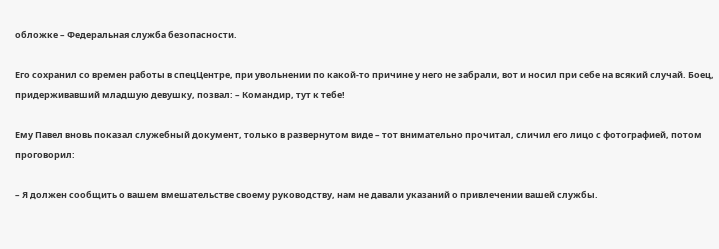обложке – Федеральная служба безопасности.

Его сохранил со времен работы в спецЦентре, при увольнении по какой-то причине у него не забрали, вот и носил при себе на всякий случай. Боец, придерживавший младшую девушку, позвал: – Командир, тут к тебе!

Ему Павел вновь показал служебный документ, только в развернутом виде – тот внимательно прочитал, сличил его лицо с фотографией, потом проговорил:

– Я должен сообщить о вашем вмешательстве своему руководству, нам не давали указаний о привлечении вашей службы.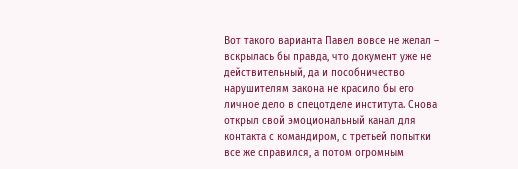Вот такого варианта Павел вовсе не желал – вскрылась бы правда, что документ уже не действительный, да и пособничество нарушителям закона не красило бы его личное дело в спецотделе института. Снова открыл свой эмоциональный канал для контакта с командиром, с третьей попытки все же справился, а потом огромным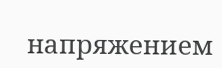напряжением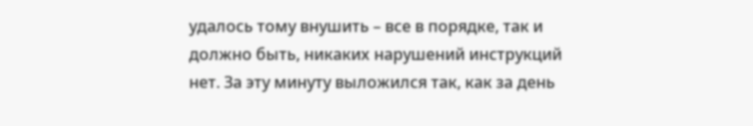удалось тому внушить – все в порядке, так и должно быть, никаких нарушений инструкций нет. За эту минуту выложился так, как за день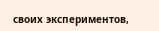своих экспериментов,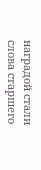наградой стали слова старшего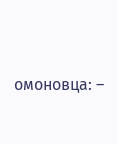омоновца: –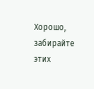Хорошо, забирайте этих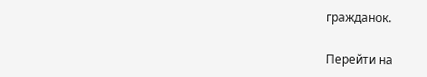гражданок.

Перейти на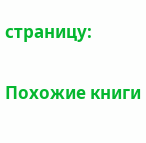страницу:

Похожие книги